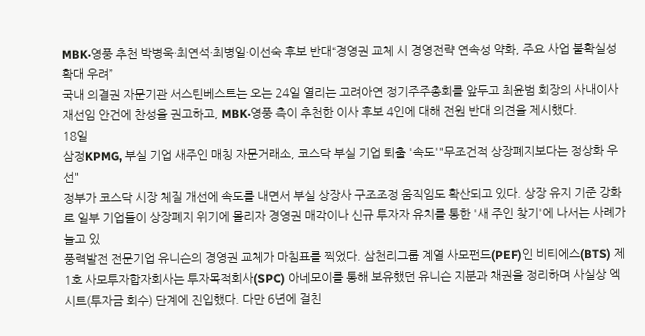MBK·영풍 추천 박병욱·최연석·최병일·이선숙 후보 반대“경영권 교체 시 경영전략 연속성 약화, 주요 사업 불확실성 확대 우려”
국내 의결권 자문기관 서스틴베스트는 오는 24일 열리는 고려아연 정기주주총회를 앞두고 최윤범 회장의 사내이사 재선임 안건에 찬성을 권고하고, MBK·영풍 측이 추천한 이사 후보 4인에 대해 전원 반대 의견을 제시했다.
18일
삼정KPMG, 부실 기업 새주인 매칭 자문거래소, 코스닥 부실 기업 퇴출 '속도'"무조건적 상장폐지보다는 정상화 우선"
정부가 코스닥 시장 체질 개선에 속도를 내면서 부실 상장사 구조조정 움직임도 확산되고 있다. 상장 유지 기준 강화로 일부 기업들이 상장폐지 위기에 몰리자 경영권 매각이나 신규 투자자 유치를 통한 '새 주인 찾기'에 나서는 사례가 늘고 있
풍력발전 전문기업 유니슨의 경영권 교체가 마침표를 찍었다. 삼천리그룹 계열 사모펀드(PEF)인 비티에스(BTS) 제1호 사모투자합자회사는 투자목적회사(SPC) 아네모이를 통해 보유했던 유니슨 지분과 채권을 정리하며 사실상 엑시트(투자금 회수) 단계에 진입했다. 다만 6년에 걸친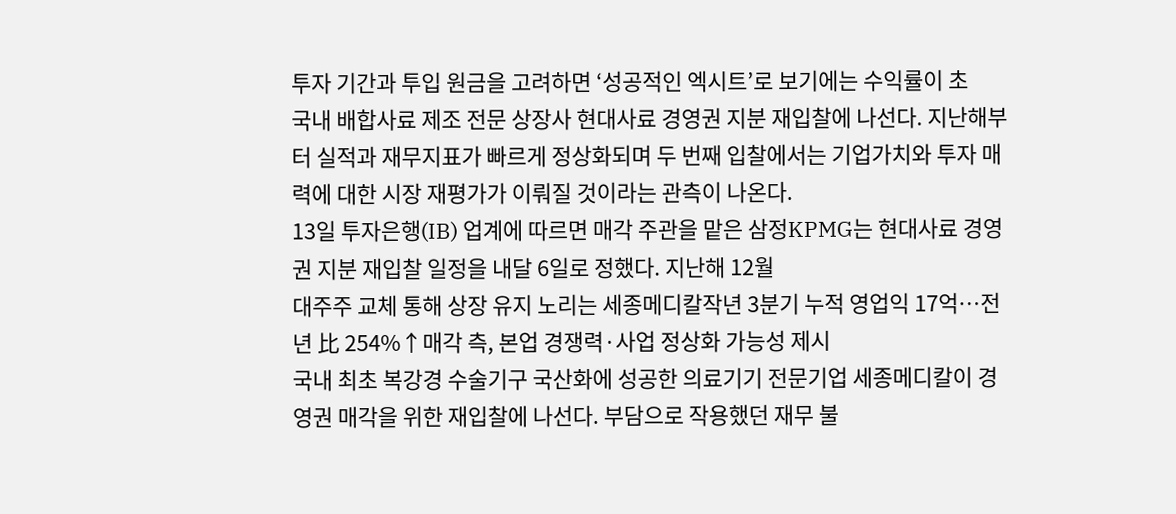투자 기간과 투입 원금을 고려하면 ‘성공적인 엑시트’로 보기에는 수익률이 초
국내 배합사료 제조 전문 상장사 현대사료 경영권 지분 재입찰에 나선다. 지난해부터 실적과 재무지표가 빠르게 정상화되며 두 번째 입찰에서는 기업가치와 투자 매력에 대한 시장 재평가가 이뤄질 것이라는 관측이 나온다.
13일 투자은행(IB) 업계에 따르면 매각 주관을 맡은 삼정KPMG는 현대사료 경영권 지분 재입찰 일정을 내달 6일로 정했다. 지난해 12월
대주주 교체 통해 상장 유지 노리는 세종메디칼작년 3분기 누적 영업익 17억…전년 比 254%↑매각 측, 본업 경쟁력·사업 정상화 가능성 제시
국내 최초 복강경 수술기구 국산화에 성공한 의료기기 전문기업 세종메디칼이 경영권 매각을 위한 재입찰에 나선다. 부담으로 작용했던 재무 불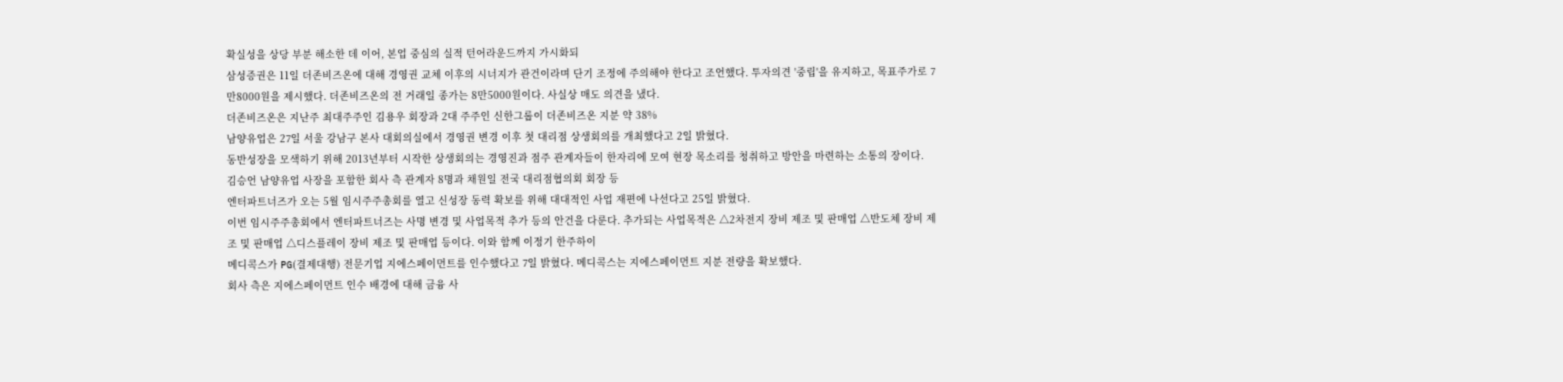확실성을 상당 부분 해소한 데 이어, 본업 중심의 실적 턴어라운드까지 가시화되
삼성증권은 11일 더존비즈온에 대해 경영권 교체 이후의 시너지가 관건이라며 단기 조정에 주의해야 한다고 조언했다. 투자의견 '중립'을 유지하고, 목표주가로 7만8000원을 제시했다. 더존비즈온의 전 거래일 종가는 8만5000원이다. 사실상 매도 의견을 냈다.
더존비즈온은 지난주 최대주주인 김용우 회장과 2대 주주인 신한그룹이 더존비즈온 지분 약 38%
남양유업은 27일 서울 강남구 본사 대회의실에서 경영권 변경 이후 첫 대리점 상생회의를 개최했다고 2일 밝혔다.
동반성장을 모색하기 위해 2013년부터 시작한 상생회의는 경영진과 점주 관계자들이 한자리에 모여 현장 목소리를 청취하고 방안을 마련하는 소통의 장이다.
김승언 남양유업 사장을 포함한 회사 측 관계자 8명과 채원일 전국 대리점협의회 회장 등
엔터파트너즈가 오는 5월 임시주주총회를 열고 신성장 동력 확보를 위해 대대적인 사업 재편에 나선다고 25일 밝혔다.
이번 임시주주총회에서 엔터파트너즈는 사명 변경 및 사업목적 추가 등의 안건을 다룬다. 추가되는 사업목적은 △2차전지 장비 제조 및 판매업 △반도체 장비 제조 및 판매업 △디스플레이 장비 제조 및 판매업 등이다. 이와 함께 이정기 한주하이
메디콕스가 PG(결제대행) 전문기업 지에스페이먼트를 인수했다고 7일 밝혔다. 메디콕스는 지에스페이먼트 지분 전량을 확보했다.
회사 측은 지에스페이먼트 인수 배경에 대해 금융 사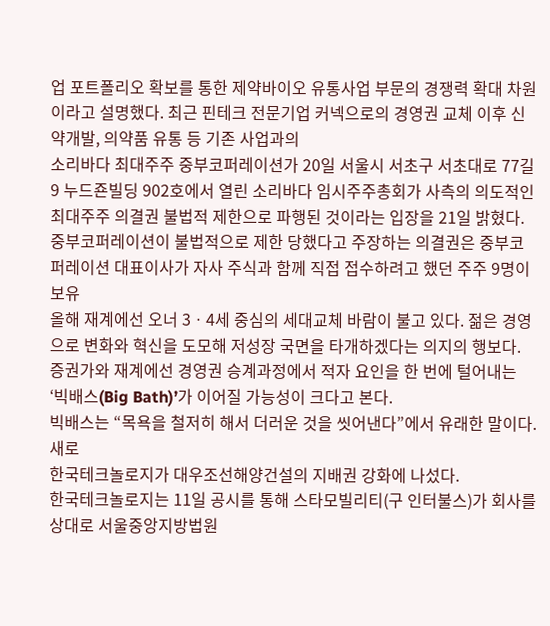업 포트폴리오 확보를 통한 제약바이오 유통사업 부문의 경쟁력 확대 차원이라고 설명했다. 최근 핀테크 전문기업 커넥으로의 경영권 교체 이후 신약개발, 의약품 유통 등 기존 사업과의
소리바다 최대주주 중부코퍼레이션가 20일 서울시 서초구 서초대로 77길 9 누드죤빌딩 902호에서 열린 소리바다 임시주주총회가 사측의 의도적인 최대주주 의결권 불법적 제한으로 파행된 것이라는 입장을 21일 밝혔다.
중부코퍼레이션이 불법적으로 제한 당했다고 주장하는 의결권은 중부코퍼레이션 대표이사가 자사 주식과 함께 직접 접수하려고 했던 주주 9명이 보유
올해 재계에선 오너 3ㆍ4세 중심의 세대교체 바람이 불고 있다. 젊은 경영으로 변화와 혁신을 도모해 저성장 국면을 타개하겠다는 의지의 행보다. 증권가와 재계에선 경영권 승계과정에서 적자 요인을 한 번에 털어내는 ‘빅배스(Big Bath)’가 이어질 가능성이 크다고 본다.
빅배스는 “목욕을 철저히 해서 더러운 것을 씻어낸다”에서 유래한 말이다. 새로
한국테크놀로지가 대우조선해양건설의 지배권 강화에 나섰다.
한국테크놀로지는 11일 공시를 통해 스타모빌리티(구 인터불스)가 회사를 상대로 서울중앙지방법원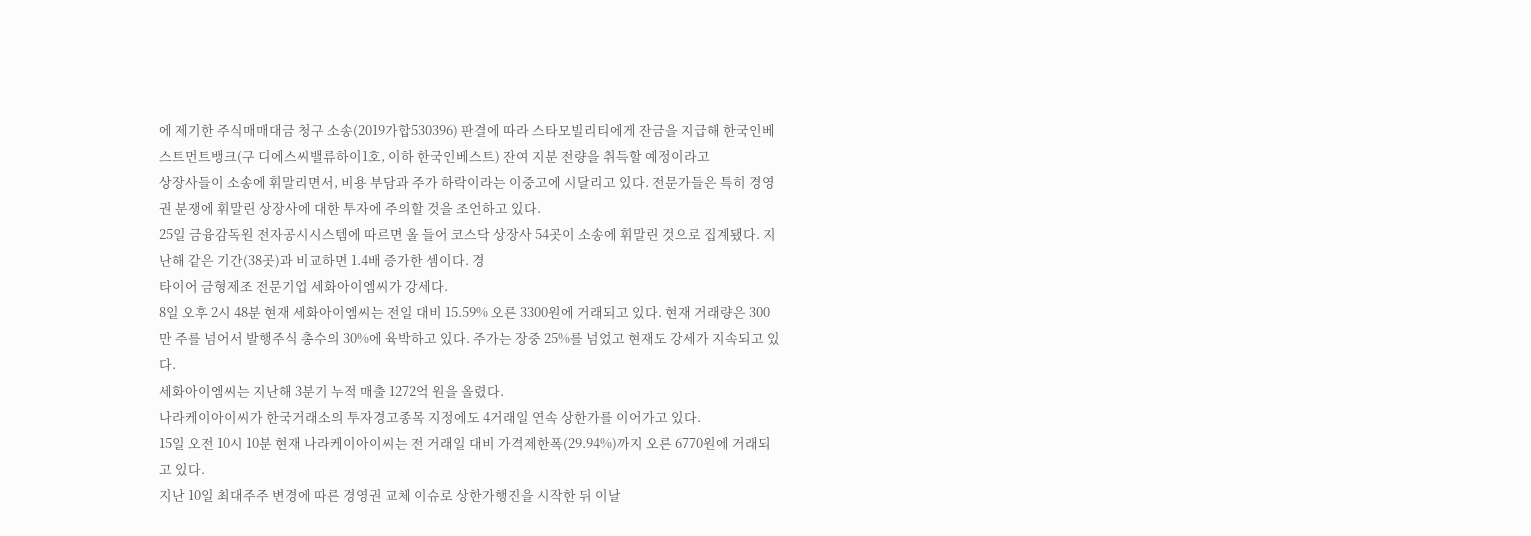에 제기한 주식매매대금 청구 소송(2019가합530396) 판결에 따라 스타모빌리티에게 잔금을 지급해 한국인베스트먼트뱅크(구 디에스씨밸류하이1호, 이하 한국인베스트) 잔여 지분 전량을 취득할 예정이라고
상장사들이 소송에 휘말리면서, 비용 부담과 주가 하락이라는 이중고에 시달리고 있다. 전문가들은 특히 경영권 분쟁에 휘말린 상장사에 대한 투자에 주의할 것을 조언하고 있다.
25일 금융감독원 전자공시시스템에 따르면 올 들어 코스닥 상장사 54곳이 소송에 휘말린 것으로 집계됐다. 지난해 같은 기간(38곳)과 비교하면 1.4배 증가한 셈이다. 경
타이어 금형제조 전문기업 세화아이엠씨가 강세다.
8일 오후 2시 48분 현재 세화아이엠씨는 전일 대비 15.59% 오른 3300원에 거래되고 있다. 현재 거래량은 300만 주를 넘어서 발행주식 총수의 30%에 육박하고 있다. 주가는 장중 25%를 넘었고 현재도 강세가 지속되고 있다.
세화아이엠씨는 지난해 3분기 누적 매출 1272억 원을 올렸다.
나라케이아이씨가 한국거래소의 투자경고종목 지정에도 4거래일 연속 상한가를 이어가고 있다.
15일 오전 10시 10분 현재 나라케이아이씨는 전 거래일 대비 가격제한폭(29.94%)까지 오른 6770원에 거래되고 있다.
지난 10일 최대주주 변경에 따른 경영권 교체 이슈로 상한가행진을 시작한 뒤 이날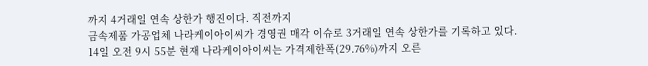까지 4거래일 연속 상한가 행진이다. 직전까지
금속제품 가공업체 나라케이아이씨가 경영권 매각 이슈로 3거래일 연속 상한가를 기록하고 있다.
14일 오전 9시 55분 현재 나라케이아이씨는 가격제한폭(29.76%)까지 오른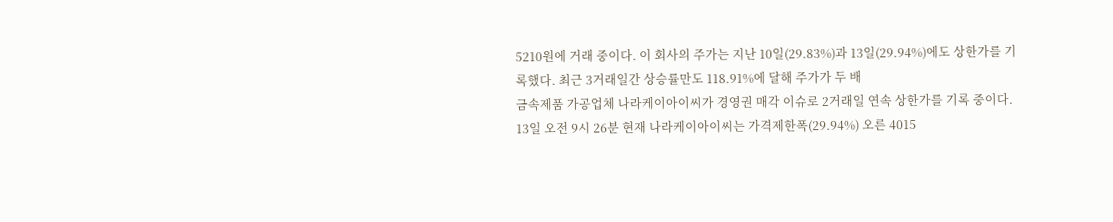5210원에 거래 중이다. 이 회사의 주가는 지난 10일(29.83%)과 13일(29.94%)에도 상한가를 기록했다. 최근 3거래일간 상승률만도 118.91%에 달해 주가가 두 배
금속제품 가공업체 나라케이아이씨가 경영권 매각 이슈로 2거래일 연속 상한가를 기록 중이다.
13일 오전 9시 26분 현재 나라케이아이씨는 가격제한폭(29.94%) 오른 4015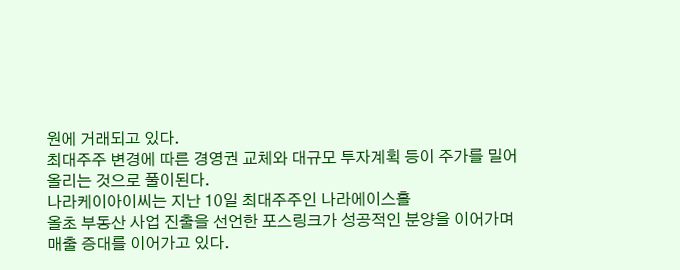원에 거래되고 있다.
최대주주 변경에 따른 경영권 교체와 대규모 투자계획 등이 주가를 밀어 올리는 것으로 풀이된다.
나라케이아이씨는 지난 10일 최대주주인 나라에이스홀
올초 부동산 사업 진출을 선언한 포스링크가 성공적인 분양을 이어가며 매출 증대를 이어가고 있다.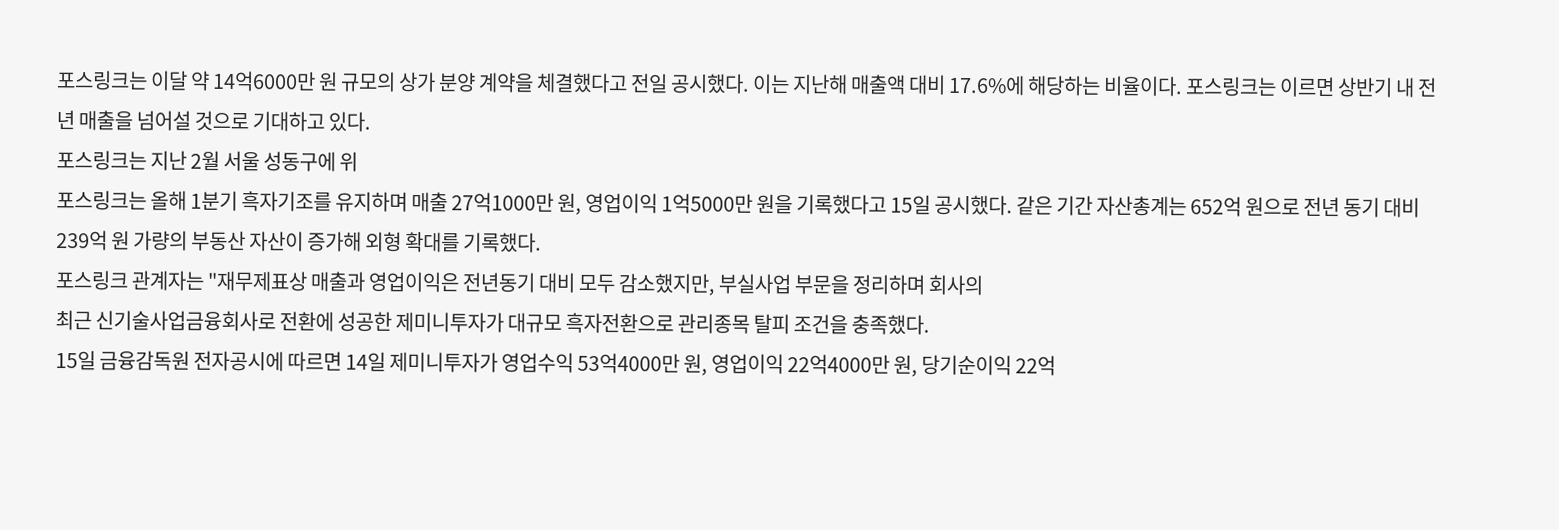포스링크는 이달 약 14억6000만 원 규모의 상가 분양 계약을 체결했다고 전일 공시했다. 이는 지난해 매출액 대비 17.6%에 해당하는 비율이다. 포스링크는 이르면 상반기 내 전년 매출을 넘어설 것으로 기대하고 있다.
포스링크는 지난 2월 서울 성동구에 위
포스링크는 올해 1분기 흑자기조를 유지하며 매출 27억1000만 원, 영업이익 1억5000만 원을 기록했다고 15일 공시했다. 같은 기간 자산총계는 652억 원으로 전년 동기 대비 239억 원 가량의 부동산 자산이 증가해 외형 확대를 기록했다.
포스링크 관계자는 "재무제표상 매출과 영업이익은 전년동기 대비 모두 감소했지만, 부실사업 부문을 정리하며 회사의
최근 신기술사업금융회사로 전환에 성공한 제미니투자가 대규모 흑자전환으로 관리종목 탈피 조건을 충족했다.
15일 금융감독원 전자공시에 따르면 14일 제미니투자가 영업수익 53억4000만 원, 영업이익 22억4000만 원, 당기순이익 22억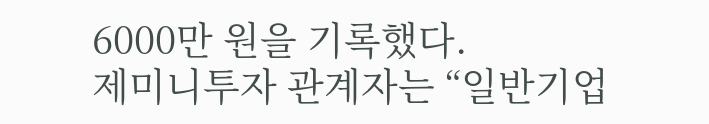6000만 원을 기록했다.
제미니투자 관계자는 “일반기업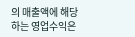의 매출액에 해당하는 영업수익은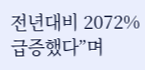전년대비 2072% 급증했다”며